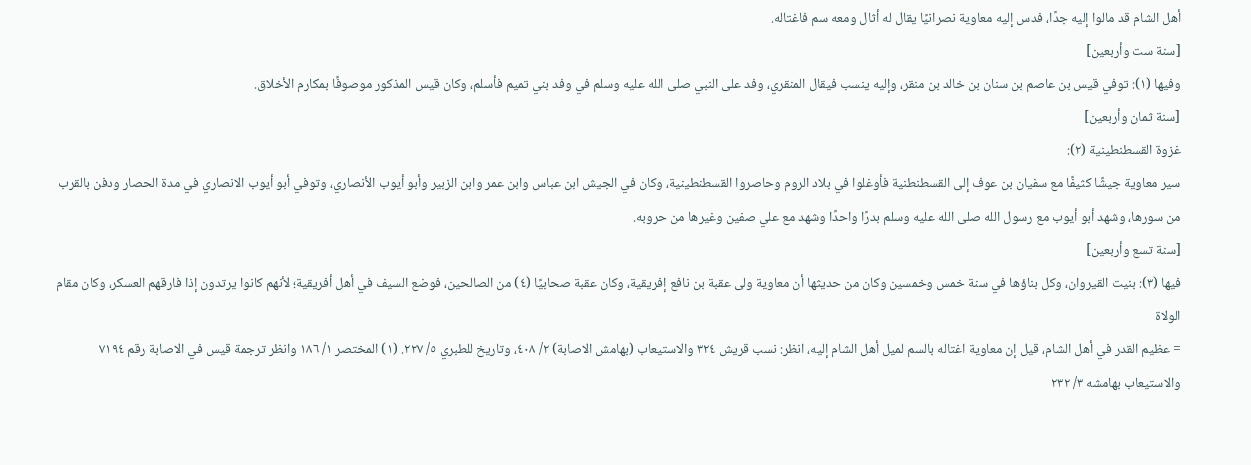أهل الشام قد مالوا إليه جدًا، فدس إليه معاوية نصرانيًا يقال له أثال ومعه سم فاغتاله.
[سنة ست وأربعين]
وفيها (١): توفي قيس بن عاصم بن سنان بن خالد بن منقر، وإليه ينسب فيقال المنقري، وفد على النبي صلى الله عليه وسلم في وفد بني تميم فأسلم، وكان قيس المذكور موصوفًا بمكارم الأخلاق.
[سنة ثمان وأربعين]
غزوة القسطنطينية (٢):
سير معاوية جيشًا كثيفًا مع سفيان بن عوف إلى القسطنطنية فأوغلوا في بلاد الروم وحاصروا القسطنطينية، وكان في الجيش ابن عباس وابن عمر وابن الزبير وأبو أيوب الأنصاري، وتوفي أبو أيوب الانصاري في مدة الحصار ودفن بالقرب من سورها، وشهد أبو أيوب مع رسول الله صلى الله عليه وسلم بدرًا واحدًا وشهد مع علي صفين وغيرها من حروبه.
[سنة تسع وأربعين]
فيها (٣): بنيت القيروان، وكل بناؤها في سنة خمس وخمسين وكان من حديثها أن معاوية ولى عقبة بن نافع إفريقية، وكان عقبة صحابيًا (٤) من الصالحين، فوضع السيف في أهل أفريقية؛ لأنهم كانوا يرتدون إذا فارقهم العسكر، وكان مقام الولاة
= عظيم القدر في أهل الشام، قيل إن معاوية اغتاله بالسم لميل أهل الشام إليه، انظر: نسب قريش ٣٢٤ والاستيعاب (بهامش الاصابة) ٢/ ٤٠٨، وتاريخ للطبري ٥/ ٢٢٧. (١) المختصر ١/ ١٨٦ وانظر ترجمة قيس في الاصابة رقم ٧١٩٤ والاستيعاب بهامشه ٣/ ٢٣٢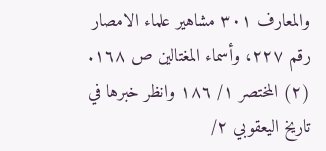والمعارف ٣٠١ مشاهير علماء الامصار رقم ٢٢٧، وأسماء المغتالين ص ١٦٨. (٢) المختصر ١/ ١٨٦ وانظر خبرها في تاريخ اليعقوبي ٢/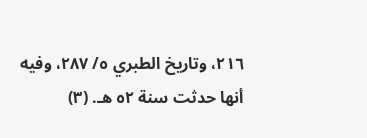٢١٦، وتاريخ الطبري ٥/ ٢٨٧، وفيه أنها حدثت سنة ٥٢ هـ. (٣)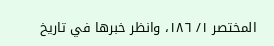المختصر ١/ ١٨٦، وانظر خبرها في تاريخ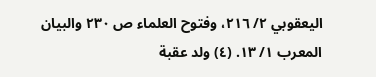اليعقوبي ٢/ ٢١٦، وفتوح العلماء ص ٢٣٠ والبيان المعرب ١/ ١٣. (٤) ولد عقبة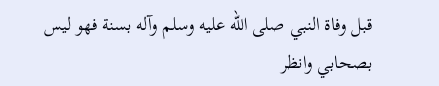قبل وفاة النبي صلى الله عليه وسلم وآله بسنة فهو ليس بصحابي وانظر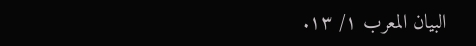البيان المعرب ١/ ١٣.